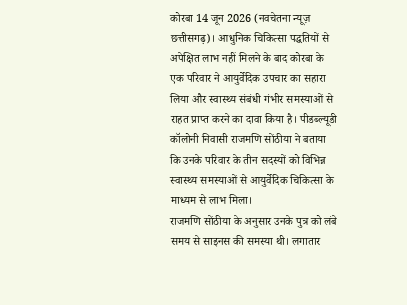कोरबा 14 जून 2026 (नवचेतना न्यूज़ छत्तीसगढ़)। आधुनिक चिकित्सा पद्धतियों से अपेक्षित लाभ नहीं मिलने के बाद कोरबा के एक परिवार ने आयुर्वेदिक उपचार का सहारा लिया और स्वास्थ्य संबंधी गंभीर समस्याओं से राहत प्राप्त करने का दावा किया है। पीडब्ल्यूडी कॉलोनी निवासी राजमणि सोंठीया ने बताया कि उनके परिवार के तीन सदस्यों को विभिन्न स्वास्थ्य समस्याओं से आयुर्वेदिक चिकित्सा के माध्यम से लाभ मिला।
राजमणि सोंठीया के अनुसार उनके पुत्र को लंबे समय से साइनस की समस्या थी। लगातार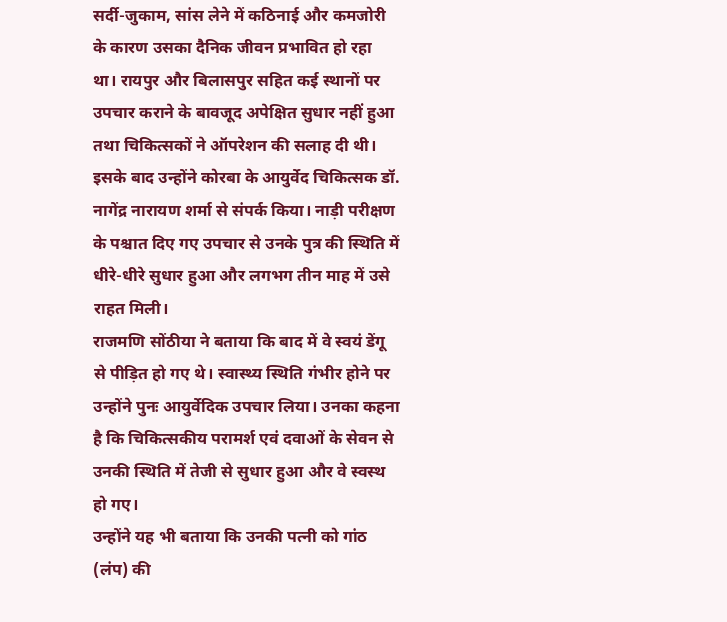सर्दी-जुकाम, सांस लेने में कठिनाई और कमजोरी के कारण उसका दैनिक जीवन प्रभावित हो रहा था। रायपुर और बिलासपुर सहित कई स्थानों पर उपचार कराने के बावजूद अपेक्षित सुधार नहीं हुआ तथा चिकित्सकों ने ऑपरेशन की सलाह दी थी। इसके बाद उन्होंने कोरबा के आयुर्वेद चिकित्सक डॉ. नागेंद्र नारायण शर्मा से संपर्क किया। नाड़ी परीक्षण के पश्चात दिए गए उपचार से उनके पुत्र की स्थिति में धीरे-धीरे सुधार हुआ और लगभग तीन माह में उसे राहत मिली।
राजमणि सोंठीया ने बताया कि बाद में वे स्वयं डेंगू से पीड़ित हो गए थे। स्वास्थ्य स्थिति गंभीर होने पर उन्होंने पुनः आयुर्वेदिक उपचार लिया। उनका कहना है कि चिकित्सकीय परामर्श एवं दवाओं के सेवन से उनकी स्थिति में तेजी से सुधार हुआ और वे स्वस्थ हो गए।
उन्होंने यह भी बताया कि उनकी पत्नी को गांठ (लंप) की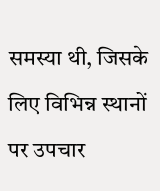समस्या थी, जिसके लिए विभिन्न स्थानों पर उपचार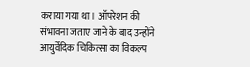कराया गया था। ऑपरेशन की संभावना जताए जाने के बाद उन्होंने आयुर्वेदिक चिकित्सा का विकल्प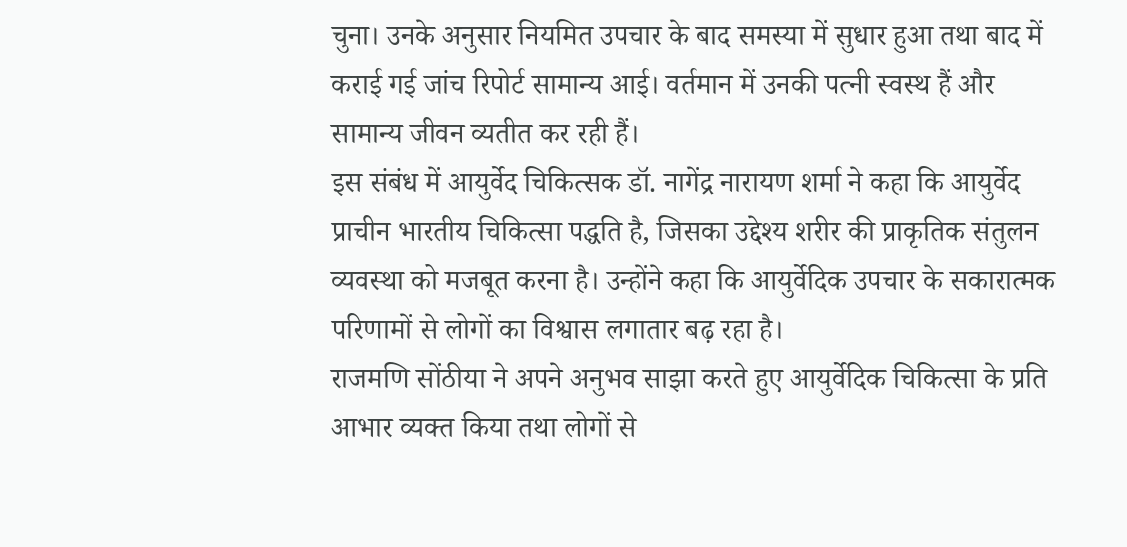चुना। उनके अनुसार नियमित उपचार के बाद समस्या में सुधार हुआ तथा बाद में कराई गई जांच रिपोर्ट सामान्य आई। वर्तमान में उनकी पत्नी स्वस्थ हैं और सामान्य जीवन व्यतीत कर रही हैं।
इस संबंध में आयुर्वेद चिकित्सक डॉ. नागेंद्र नारायण शर्मा ने कहा कि आयुर्वेद प्राचीन भारतीय चिकित्सा पद्धति है, जिसका उद्देश्य शरीर की प्राकृतिक संतुलन व्यवस्था को मजबूत करना है। उन्होंने कहा कि आयुर्वेदिक उपचार के सकारात्मक परिणामों से लोगों का विश्वास लगातार बढ़ रहा है।
राजमणि सोंठीया ने अपने अनुभव साझा करते हुए आयुर्वेदिक चिकित्सा के प्रति आभार व्यक्त किया तथा लोगों से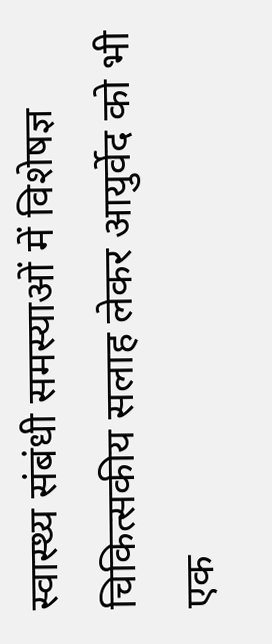स्वास्थ्य संबंधी समस्याओं में विशेषज्ञ चिकित्सकीय सलाह लेकर आयुर्वेद को भी एक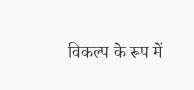विकल्प के रूप में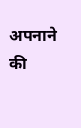अपनाने की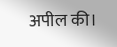अपील की।